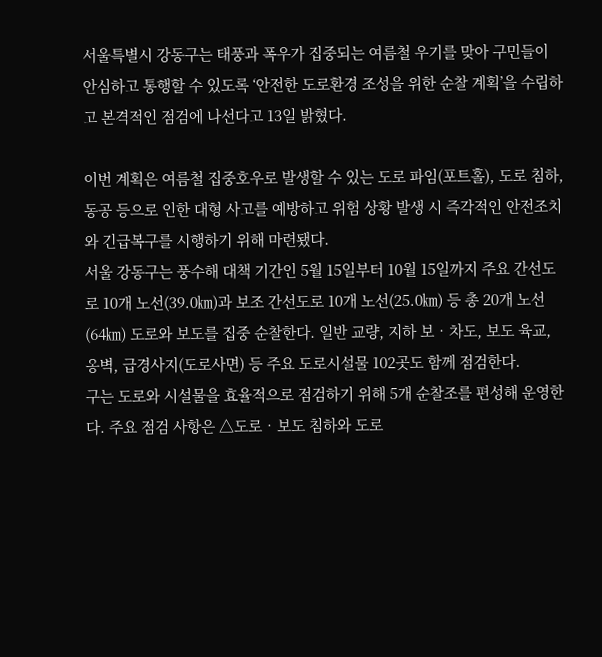서울특별시 강동구는 태풍과 폭우가 집중되는 여름철 우기를 맞아 구민들이 안심하고 통행할 수 있도록 ‘안전한 도로환경 조성을 위한 순찰 계획’을 수립하고 본격적인 점검에 나선다고 13일 밝혔다.

이번 계획은 여름철 집중호우로 발생할 수 있는 도로 파임(포트홀), 도로 침하, 동공 등으로 인한 대형 사고를 예방하고 위험 상황 발생 시 즉각적인 안전조치와 긴급복구를 시행하기 위해 마련됐다.
서울 강동구는 풍수해 대책 기간인 5월 15일부터 10월 15일까지 주요 간선도로 10개 노선(39.0㎞)과 보조 간선도로 10개 노선(25.0㎞) 등 총 20개 노선(64㎞) 도로와 보도를 집중 순찰한다. 일반 교량, 지하 보‧차도, 보도 육교, 옹벽, 급경사지(도로사면) 등 주요 도로시설물 102곳도 함께 점검한다.
구는 도로와 시설물을 효율적으로 점검하기 위해 5개 순찰조를 편성해 운영한다. 주요 점검 사항은 △도로‧보도 침하와 도로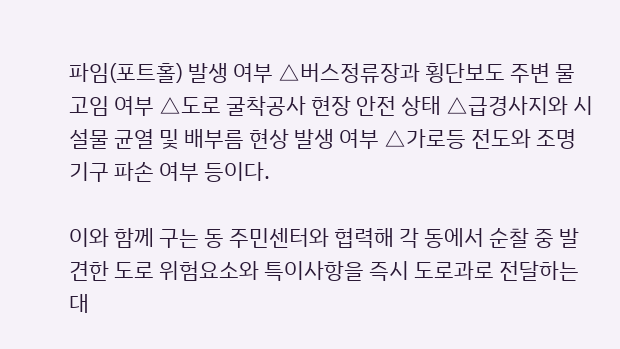파임(포트홀) 발생 여부 △버스정류장과 횡단보도 주변 물고임 여부 △도로 굴착공사 현장 안전 상태 △급경사지와 시설물 균열 및 배부름 현상 발생 여부 △가로등 전도와 조명기구 파손 여부 등이다.

이와 함께 구는 동 주민센터와 협력해 각 동에서 순찰 중 발견한 도로 위험요소와 특이사항을 즉시 도로과로 전달하는 대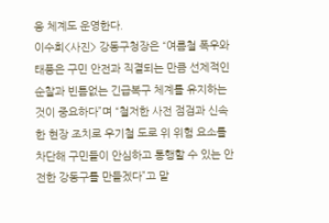응 체계도 운영한다.
이수희<사진> 강동구청장은 “여름철 폭우와 태풍은 구민 안전과 직결되는 만큼 선제적인 순찰과 빈틈없는 긴급복구 체계를 유지하는 것이 중요하다”며 “철저한 사전 점검과 신속한 현장 조치로 우기철 도로 위 위험 요소를 차단해 구민들이 안심하고 통행할 수 있는 안전한 강동구를 만들겠다”고 말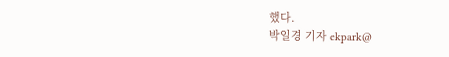했다.
박일경 기자 ekpark@